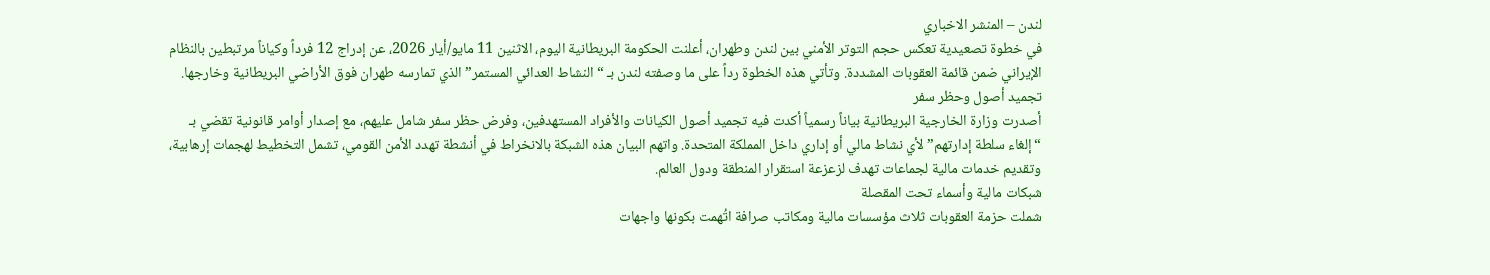لندن – المنشر الاخباري
في خطوة تصعيدية تعكس حجم التوتر الأمني بين لندن وطهران، أعلنت الحكومة البريطانية اليوم، الاثنين 11 مايو/أيار 2026، عن إدراج 12 فرداً وكياناً مرتبطين بالنظام الإيراني ضمن قائمة العقوبات المشددة. وتأتي هذه الخطوة رداً على ما وصفته لندن بـ “النشاط العدائي المستمر” الذي تمارسه طهران فوق الأراضي البريطانية وخارجها.
تجميد أصول وحظر سفر
أصدرت وزارة الخارجية البريطانية بياناً رسمياً أكدت فيه تجميد أصول الكيانات والأفراد المستهدفين، وفرض حظر سفر شامل عليهم، مع إصدار أوامر قانونية تقضي بـ “إلغاء سلطة إدارتهم” لأي نشاط مالي أو إداري داخل المملكة المتحدة. واتهم البيان هذه الشبكة بالانخراط في أنشطة تهدد الأمن القومي، تشمل التخطيط لهجمات إرهابية، وتقديم خدمات مالية لجماعات تهدف لزعزعة استقرار المنطقة ودول العالم.
شبكات مالية وأسماء تحت المقصلة
شملت حزمة العقوبات ثلاث مؤسسات مالية ومكاتب صرافة اتُهمت بكونها واجهات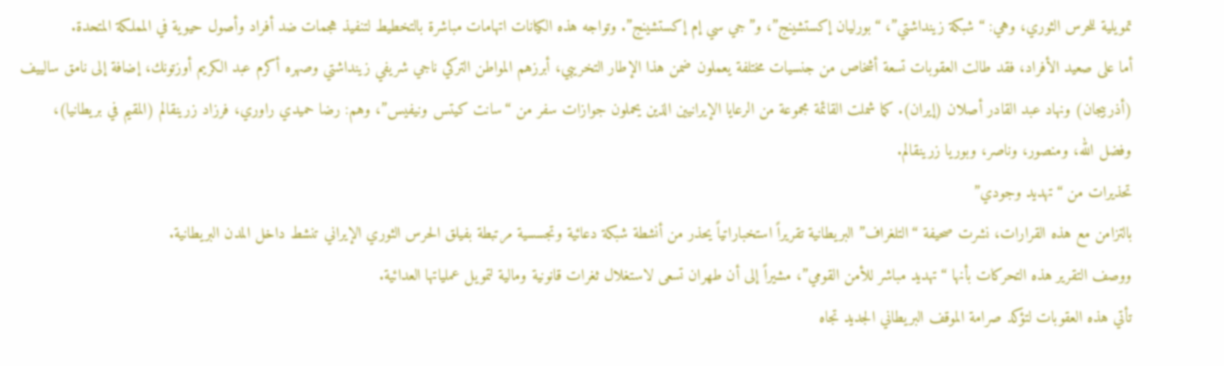تمويلية للحرس الثوري، وهي: “شبكة زينداشتي”، “بورليان إكستشينج”، و”جي سي إم إكستشينج”. وتواجه هذه الكيانات اتهامات مباشرة بالتخطيط لتنفيذ هجمات ضد أفراد وأصول حيوية في المملكة المتحدة.
أما على صعيد الأفراد، فقد طالت العقوبات تسعة أشخاص من جنسيات مختلفة يعملون ضمن هذا الإطار التخريبي، أبرزهم المواطن التركي ناجي شريفي زينداشتي وصهره أكرم عبد الكريم أوزتونك، إضافة إلى نامق سالييف (أذربيجان) ونهاد عبد القادر أصلان (إيران). كما شملت القائمة مجموعة من الرعايا الإيرانيين الذين يحملون جوازات سفر من “سانت كيتس ونيفيس”، وهم: رضا حميدي راوري، فرزاد زرينقالم (المقيم في بريطانيا)، وفضل الله، ومنصور، وناصر، وبوريا زرينقالم.
تحذيرات من “تهديد وجودي”
بالتزامن مع هذه القرارات، نشرت صحيفة “التلغراف” البريطانية تقريراً استخباراتياً يحذر من أنشطة شبكة دعائية وتجسسية مرتبطة بفيلق الحرس الثوري الإيراني تنشط داخل المدن البريطانية.
ووصف التقرير هذه التحركات بأنها “تهديد مباشر للأمن القومي”، مشيراً إلى أن طهران تسعى لاستغلال ثغرات قانونية ومالية لتمويل عملياتها العدائية.
تأتي هذه العقوبات لتؤكد صرامة الموقف البريطاني الجديد تجاه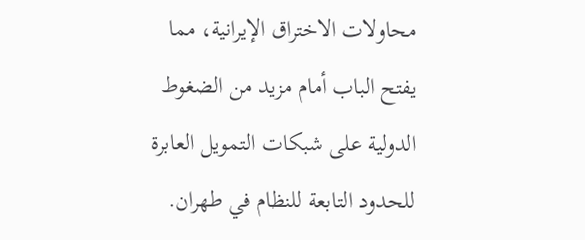محاولات الاختراق الإيرانية، مما يفتح الباب أمام مزيد من الضغوط الدولية على شبكات التمويل العابرة للحدود التابعة للنظام في طهران.